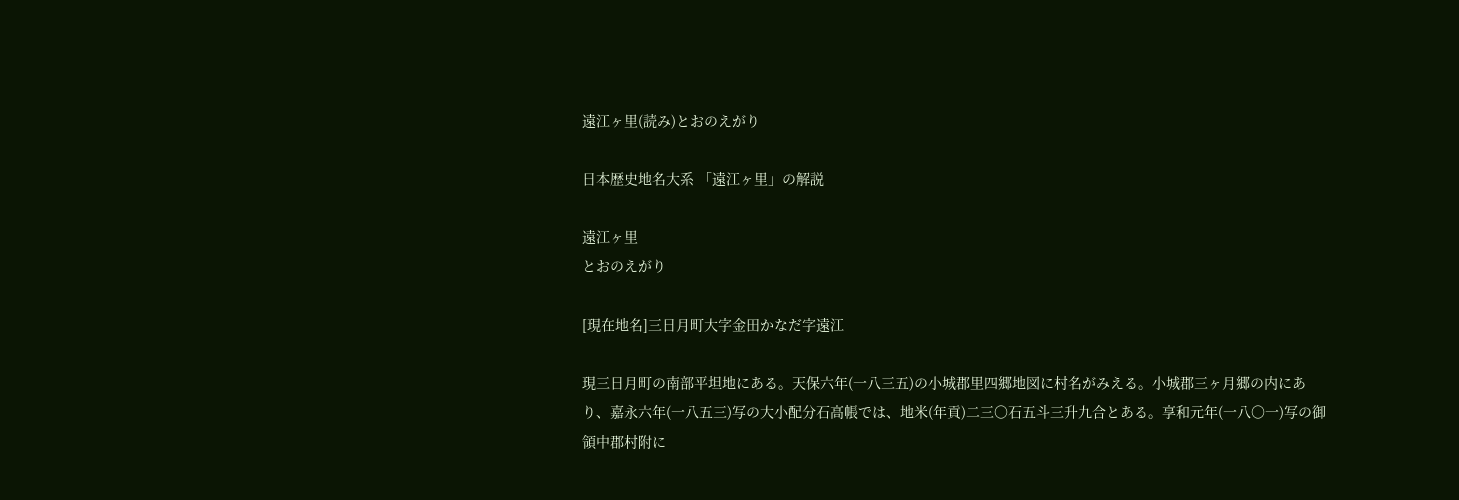遠江ヶ里(読み)とおのえがり

日本歴史地名大系 「遠江ヶ里」の解説

遠江ヶ里
とおのえがり

[現在地名]三日月町大字金田かなだ字遠江

現三日月町の南部平坦地にある。天保六年(一八三五)の小城郡里四郷地図に村名がみえる。小城郡三ヶ月郷の内にあり、嘉永六年(一八五三)写の大小配分石高帳では、地米(年貢)二三〇石五斗三升九合とある。享和元年(一八〇一)写の御領中郡村附に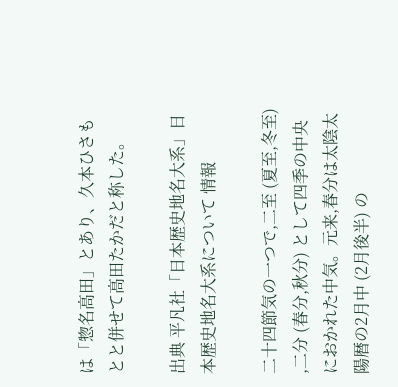は「惣名高田」とあり、久本ひさもとと併せて高田たかだと称した。

出典 平凡社「日本歴史地名大系」日本歴史地名大系について 情報

二十四節気の一つで,二至 (夏至,冬至) ,二分 (春分,秋分) として四季の中央におかれた中気。元来,春分は太陰太陽暦の2月中 (2月後半) の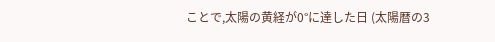ことで,太陽の黄経が0°に達した日 (太陽暦の3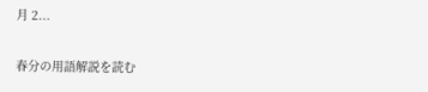月 2...

春分の用語解説を読む